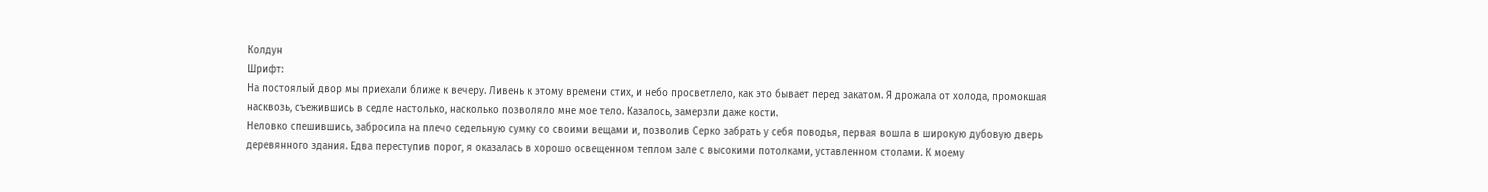Колдун
Шрифт:
На постоялый двор мы приехали ближе к вечеру. Ливень к этому времени стих, и небо просветлело, как это бывает перед закатом. Я дрожала от холода, промокшая насквозь, съежившись в седле настолько, насколько позволяло мне мое тело. Казалось, замерзли даже кости.
Неловко спешившись, забросила на плечо седельную сумку со своими вещами и, позволив Серко забрать у себя поводья, первая вошла в широкую дубовую дверь деревянного здания. Едва переступив порог, я оказалась в хорошо освещенном теплом зале с высокими потолками, уставленном столами. К моему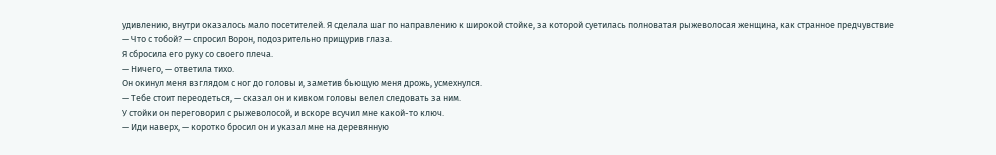удивлению, внутри оказалось мало посетителей. Я сделала шаг по направлению к широкой стойке, за которой суетилась полноватая рыжеволосая женщина, как странное предчувствие
— Что с тобой? — спросил Ворон, подозрительно прищурив глаза.
Я сбросила его руку со своего плеча.
— Ничего, — ответила тихо.
Он окинул меня взглядом с ног до головы и, заметив бьющую меня дрожь, усмехнулся.
— Тебе стоит переодеться, — сказал он и кивком головы велел следовать за ним.
У стойки он переговорил с рыжеволосой, и вскоре всучил мне какой-то ключ.
— Иди наверх, — коротко бросил он и указал мне на деревянную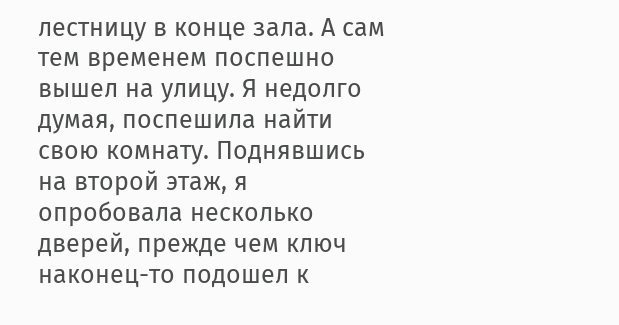лестницу в конце зала. А сам тем временем поспешно вышел на улицу. Я недолго думая, поспешила найти свою комнату. Поднявшись на второй этаж, я опробовала несколько дверей, прежде чем ключ наконец-то подошел к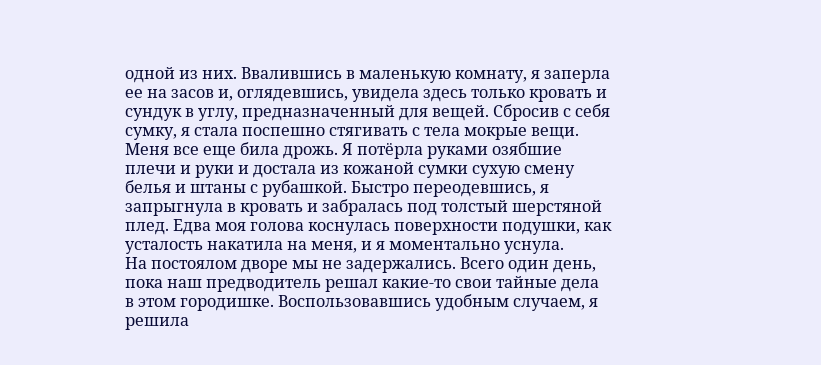одной из них. Ввалившись в маленькую комнату, я заперла ее на засов и, оглядевшись, увидела здесь только кровать и сундук в углу, предназначенный для вещей. Сбросив с себя сумку, я стала поспешно стягивать с тела мокрые вещи. Меня все еще била дрожь. Я потёрла руками озябшие плечи и руки и достала из кожаной сумки сухую смену белья и штаны с рубашкой. Быстро переодевшись, я запрыгнула в кровать и забралась под толстый шерстяной плед. Едва моя голова коснулась поверхности подушки, как усталость накатила на меня, и я моментально уснула.
На постоялом дворе мы не задержались. Всего один день, пока наш предводитель решал какие-то свои тайные дела в этом городишке. Воспользовавшись удобным случаем, я решила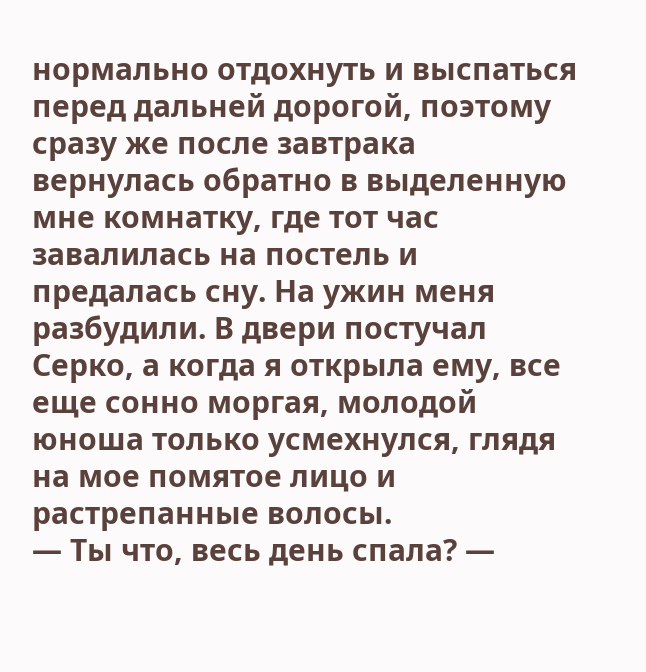нормально отдохнуть и выспаться перед дальней дорогой, поэтому сразу же после завтрака вернулась обратно в выделенную мне комнатку, где тот час завалилась на постель и предалась сну. На ужин меня разбудили. В двери постучал Серко, а когда я открыла ему, все еще сонно моргая, молодой юноша только усмехнулся, глядя на мое помятое лицо и растрепанные волосы.
— Ты что, весь день спала? —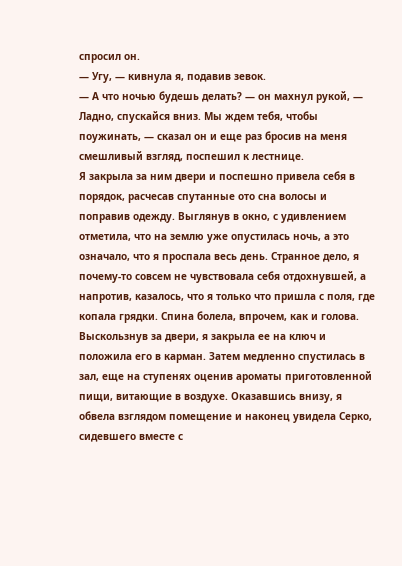спросил он.
— Угу, — кивнула я, подавив зевок.
— А что ночью будешь делать? — он махнул рукой, — Ладно, спускайся вниз. Мы ждем тебя, чтобы поужинать, — сказал он и еще раз бросив на меня смешливый взгляд, поспешил к лестнице.
Я закрыла за ним двери и поспешно привела себя в порядок, расчесав спутанные ото сна волосы и поправив одежду. Выглянув в окно, с удивлением отметила, что на землю уже опустилась ночь, а это означало, что я проспала весь день. Странное дело, я почему-то совсем не чувствовала себя отдохнувшей, а напротив, казалось, что я только что пришла с поля, где копала грядки. Спина болела, впрочем, как и голова.
Выскользнув за двери, я закрыла ее на ключ и положила его в карман. Затем медленно спустилась в зал, еще на ступенях оценив ароматы приготовленной пищи, витающие в воздухе. Оказавшись внизу, я обвела взглядом помещение и наконец увидела Серко, сидевшего вместе с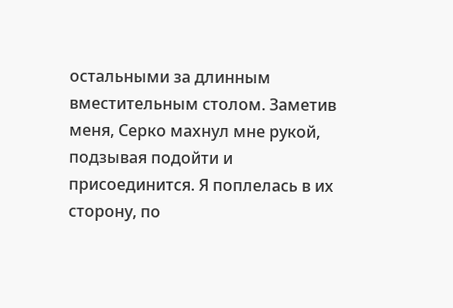остальными за длинным вместительным столом. Заметив меня, Серко махнул мне рукой, подзывая подойти и присоединится. Я поплелась в их сторону, по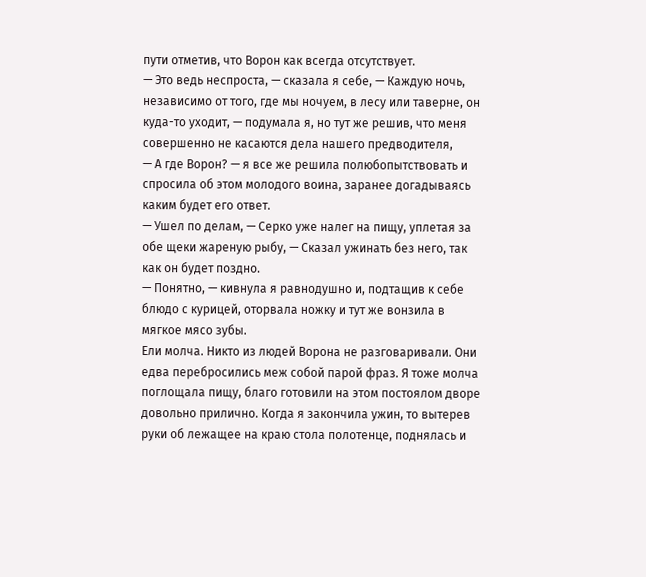пути отметив, что Ворон как всегда отсутствует.
— Это ведь неспроста, — сказала я себе, — Каждую ночь, независимо от того, где мы ночуем, в лесу или таверне, он куда-то уходит, — подумала я, но тут же решив, что меня совершенно не касаются дела нашего предводителя,
— А где Ворон? — я все же решила полюбопытствовать и спросила об этом молодого воина, заранее догадываясь каким будет его ответ.
— Ушел по делам, — Серко уже налег на пищу, уплетая за обе щеки жареную рыбу, — Сказал ужинать без него, так как он будет поздно.
— Понятно, — кивнула я равнодушно и, подтащив к себе блюдо с курицей, оторвала ножку и тут же вонзила в мягкое мясо зубы.
Ели молча. Никто из людей Ворона не разговаривали. Они едва перебросились меж собой парой фраз. Я тоже молча поглощала пищу, благо готовили на этом постоялом дворе довольно прилично. Когда я закончила ужин, то вытерев руки об лежащее на краю стола полотенце, поднялась и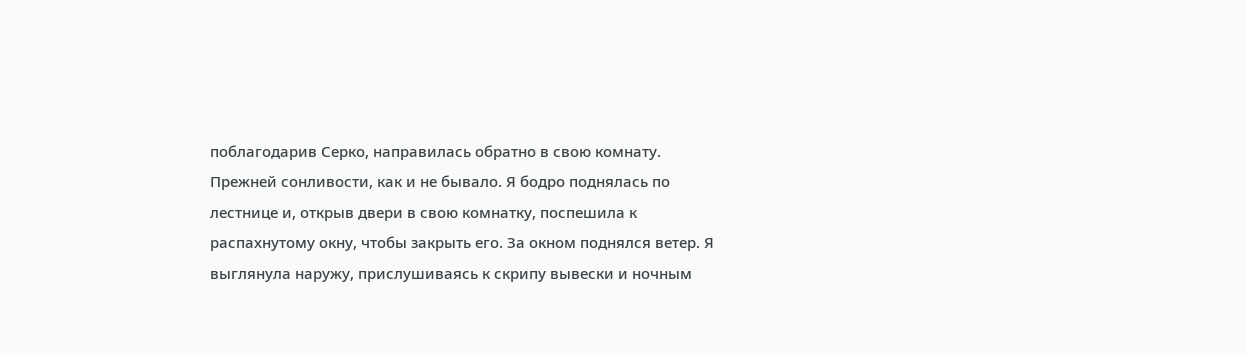поблагодарив Серко, направилась обратно в свою комнату.
Прежней сонливости, как и не бывало. Я бодро поднялась по лестнице и, открыв двери в свою комнатку, поспешила к распахнутому окну, чтобы закрыть его. За окном поднялся ветер. Я выглянула наружу, прислушиваясь к скрипу вывески и ночным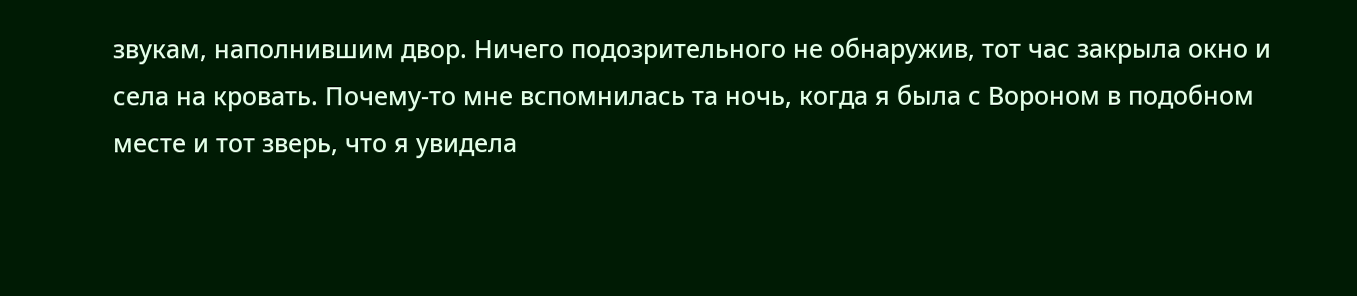звукам, наполнившим двор. Ничего подозрительного не обнаружив, тот час закрыла окно и села на кровать. Почему-то мне вспомнилась та ночь, когда я была с Вороном в подобном месте и тот зверь, что я увидела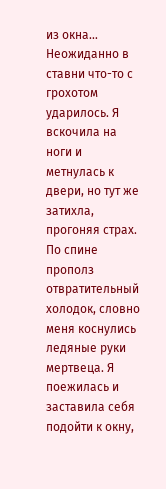из окна…
Неожиданно в ставни что-то с грохотом ударилось. Я вскочила на ноги и метнулась к двери, но тут же затихла, прогоняя страх. По спине прополз отвратительный холодок, словно меня коснулись ледяные руки мертвеца. Я поежилась и заставила себя подойти к окну,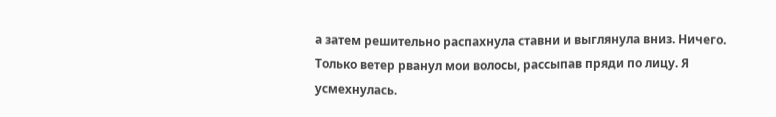а затем решительно распахнула ставни и выглянула вниз. Ничего. Только ветер рванул мои волосы, рассыпав пряди по лицу. Я усмехнулась.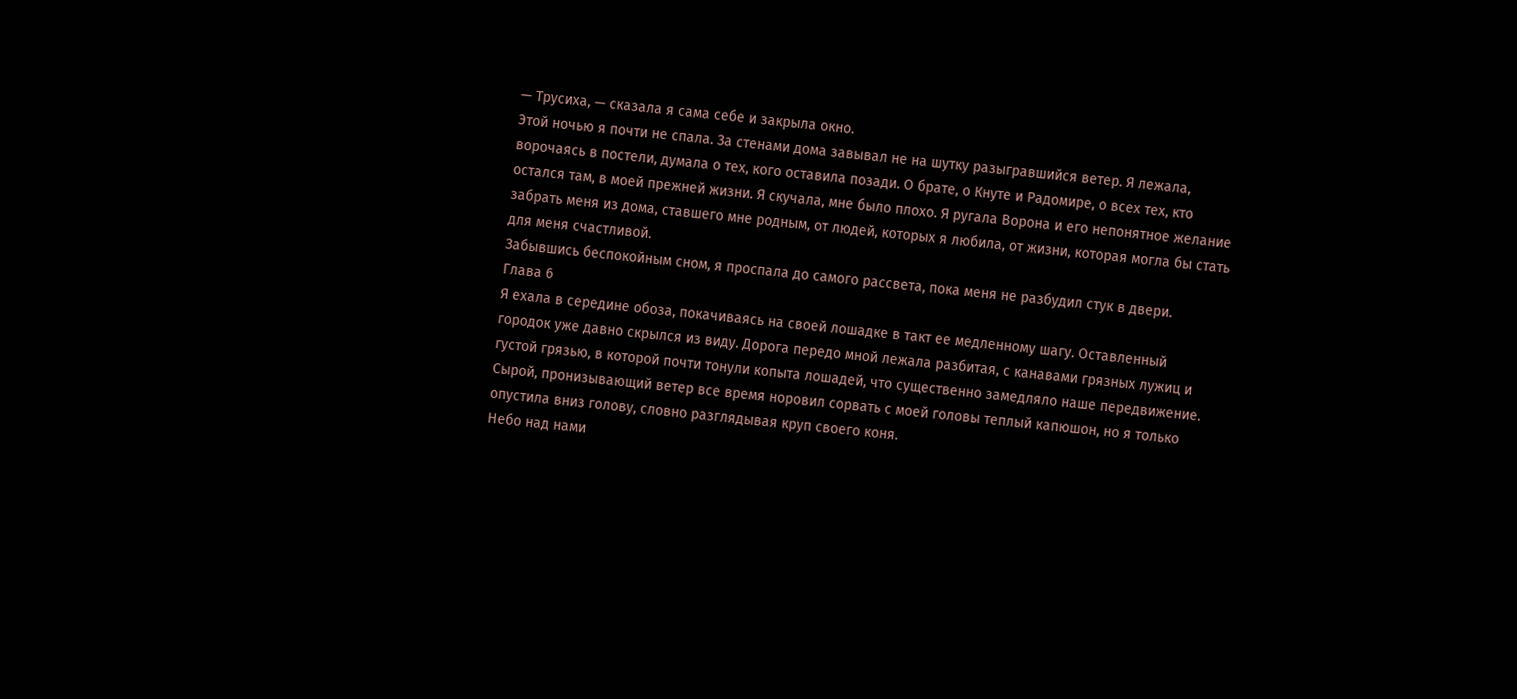— Трусиха, — сказала я сама себе и закрыла окно.
Этой ночью я почти не спала. За стенами дома завывал не на шутку разыгравшийся ветер. Я лежала, ворочаясь в постели, думала о тех, кого оставила позади. О брате, о Кнуте и Радомире, о всех тех, кто остался там, в моей прежней жизни. Я скучала, мне было плохо. Я ругала Ворона и его непонятное желание забрать меня из дома, ставшего мне родным, от людей, которых я любила, от жизни, которая могла бы стать для меня счастливой.
Забывшись беспокойным сном, я проспала до самого рассвета, пока меня не разбудил стук в двери.
Глава 6
Я ехала в середине обоза, покачиваясь на своей лошадке в такт ее медленному шагу. Оставленный городок уже давно скрылся из виду. Дорога передо мной лежала разбитая, с канавами грязных лужиц и густой грязью, в которой почти тонули копыта лошадей, что существенно замедляло наше передвижение. Сырой, пронизывающий ветер все время норовил сорвать с моей головы теплый капюшон, но я только опустила вниз голову, словно разглядывая круп своего коня.
Небо над нами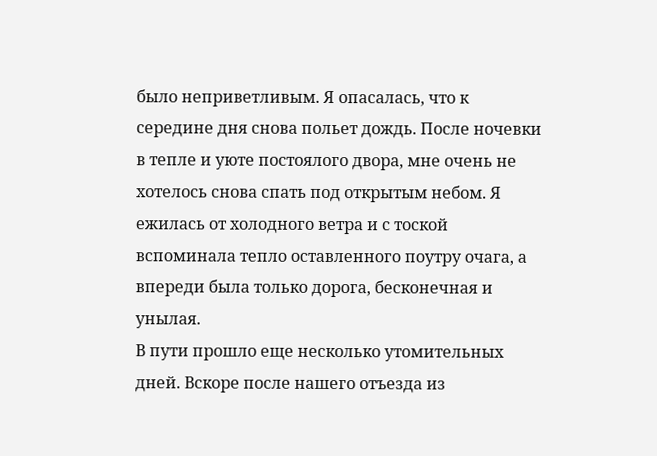было неприветливым. Я опасалась, что к середине дня снова польет дождь. После ночевки в тепле и уюте постоялого двора, мне очень не хотелось снова спать под открытым небом. Я ежилась от холодного ветра и с тоской вспоминала тепло оставленного поутру очага, а впереди была только дорога, бесконечная и унылая.
В пути прошло еще несколько утомительных дней. Вскоре после нашего отъезда из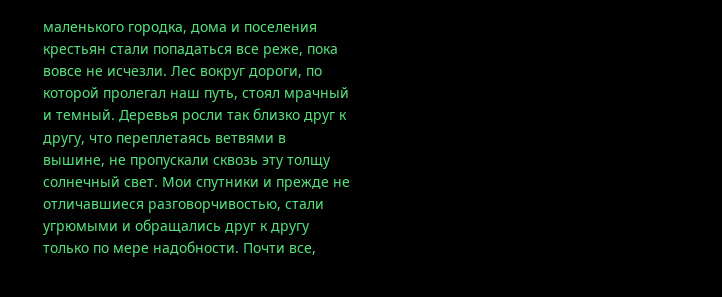маленького городка, дома и поселения крестьян стали попадаться все реже, пока вовсе не исчезли. Лес вокруг дороги, по которой пролегал наш путь, стоял мрачный и темный. Деревья росли так близко друг к другу, что переплетаясь ветвями в вышине, не пропускали сквозь эту толщу солнечный свет. Мои спутники и прежде не отличавшиеся разговорчивостью, стали угрюмыми и обращались друг к другу только по мере надобности. Почти все,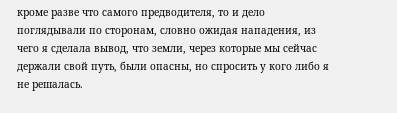кроме разве что самого предводителя, то и дело поглядывали по сторонам, словно ожидая нападения, из чего я сделала вывод, что земли, через которые мы сейчас держали свой путь, были опасны, но спросить у кого либо я не решалась.